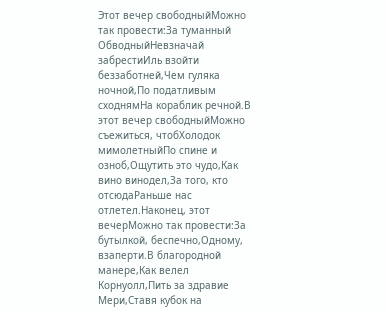Этот вечер свободныйМожно так провести:За туманный ОбводныйНевзначай забрестиИль взойти беззаботней,Чем гуляка ночной,По податливым сходнямНа кораблик речной.В этот вечер свободныйМожно съежиться, чтобХолодок мимолетныйПо спине и озноб,Ощутить это чудо,Как вино винодел,За того, кто отсюдаРаньше нас отлетел.Наконец, этот вечерМожно так провести:За бутылкой, беспечно,Одному, взаперти.В благородной манере,Как велел Корнуолл,Пить за здравие Мери,Ставя кубок на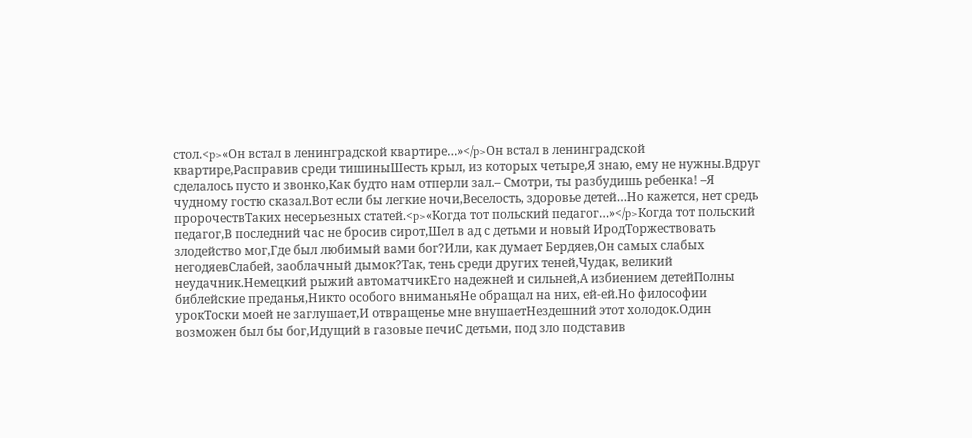стол.<p>«Он встал в ленинградской квартире…»</p>Он встал в ленинградской квартире,Расправив среди тишиныШесть крыл, из которых четыре,Я знаю, ему не нужны.Вдруг сделалось пусто и звонко,Как будто нам отперли зал.– Смотри, ты разбудишь ребенка! –Я чудному гостю сказал.Вот если бы легкие ночи,Веселость, здоровье детей…Но кажется, нет средь пророчествТаких несерьезных статей.<p>«Когда тот польский педагог…»</p>Когда тот польский педагог,В последний час не бросив сирот,Шел в ад с детьми и новый ИродТоржествовать злодейство мог,Где был любимый вами бог?Или, как думает Бердяев,Он самых слабых негодяевСлабей, заоблачный дымок?Так, тень среди других теней,Чудак, великий неудачник.Немецкий рыжий автоматчикЕго надежней и сильней,А избиением детейПолны библейские преданья,Никто особого вниманьяНе обращал на них, ей-ей.Но философии урокТоски моей не заглушает,И отвращенье мне внушаетНездешний этот холодок.Один возможен был бы бог,Идущий в газовые печиС детьми, под зло подставив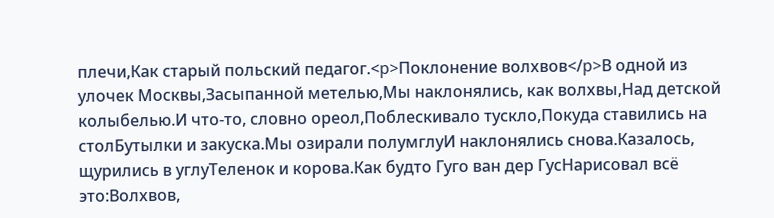плечи,Как старый польский педагог.<p>Поклонение волхвов</p>В одной из улочек Москвы,Засыпанной метелью,Мы наклонялись, как волхвы,Над детской колыбелью.И что-то, словно ореол,Поблескивало тускло,Покуда ставились на столБутылки и закуска.Мы озирали полумглуИ наклонялись снова.Казалось, щурились в углуТеленок и корова.Как будто Гуго ван дер ГусНарисовал всё это:Волхвов,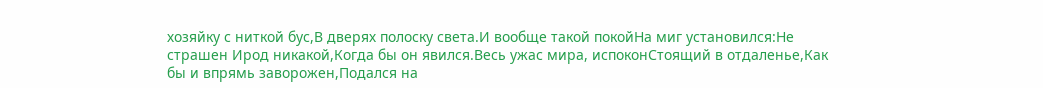хозяйку с ниткой бус,В дверях полоску света.И вообще такой покойНа миг установился:Не страшен Ирод никакой,Когда бы он явился.Весь ужас мира, испоконСтоящий в отдаленье,Как бы и впрямь заворожен,Подался на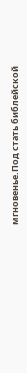мгновенье.Под стать библейской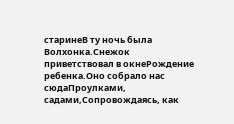старинеВ ту ночь была Волхонка.Снежок приветствовал в окнеРождение ребенка.Оно собрало нас сюдаПроулками, садами,Сопровождаясь, как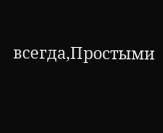всегда,Простыми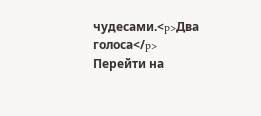чудесами.<p>Два голоса</p>
Перейти на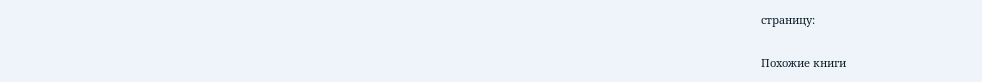страницу:

Похожие книги